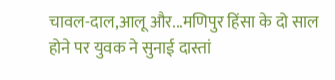चावल-दाल,आलू और...मणिपुर हिंसा के दो साल होने पर युवक ने सुनाई दास्तां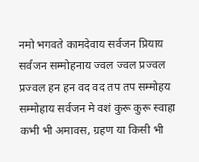नमो भगवते कामदेवाय सर्वजन प्रियाय सर्वजन सम्मोहनाय ज्वल ज्वल प्रज्वल प्रज्वल हन हन वद वद तप तप सम्मोहय सम्मोहाय सर्वजन मे वशं कुरू कुरू स्वाहा कभी भी अमावस, ग्रहण या किसी भी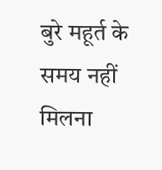बुरे महूर्त के समय नहीं मिलना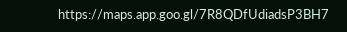https://maps.app.goo.gl/7R8QDfUdiadsP3BH7